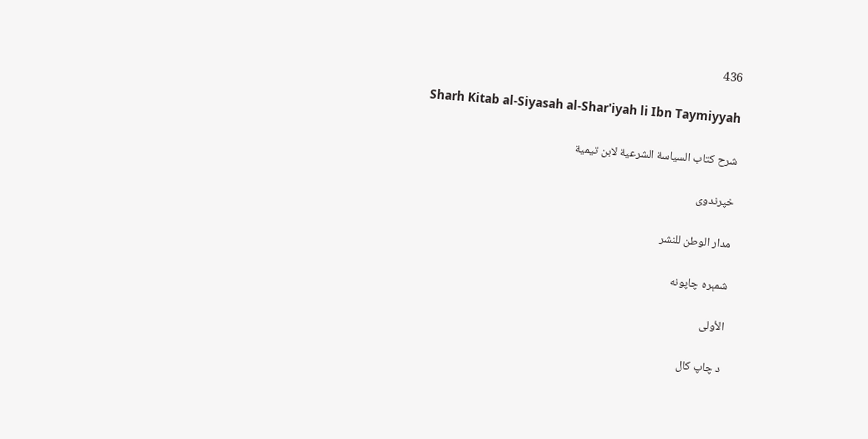436

Sharh Kitab al-Siyasah al-Shar'iyah li Ibn Taymiyyah

شرح كتاب السياسة الشرعية لابن تيمية

خپرندوی

مدار الوطن للنشر

شمېره چاپونه

الأولى

د چاپ کال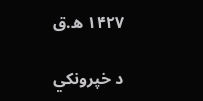۱۴۲۷ ه.ق

د خپرونکي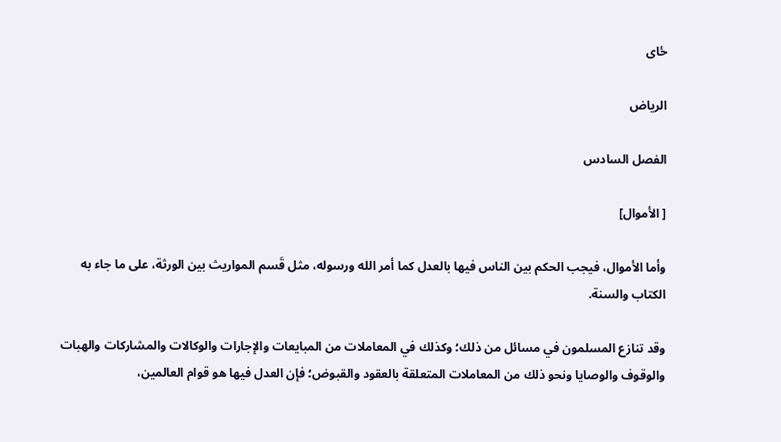ځای

الرياض

الفصل السادس

[ الأموال]

وأما الأموال، فيجب الحكم بين الناس فيها بالعدل كما أمر الله ورسوله، مثل قَسم المواريث بين الورثة، على ما جاء به الكتاب والسنة.

وقد تنازع المسلمون في مسائل من ذلك؛ وكذلك في المعاملات من المبايعات والإجارات والوكالات والمشاركات والهبات والوقوف والوصايا ونحو ذلك من المعاملات المتعلقة بالعقود والقبوض؛ فإن العدل فيها هو قوام العالمين،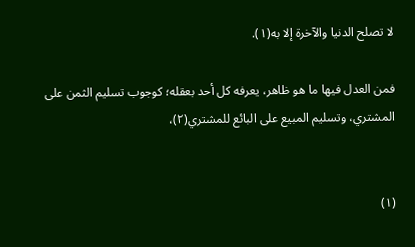لا تصلح الدنيا والآخرة إلا به(١).

فمن العدل فيها ما هو ظاهر، يعرفه كل أحد بعقله؛ كوجوب تسليم الثمن على المشتري، وتسليم المبيع على البائع للمشتري(٢)،


(١)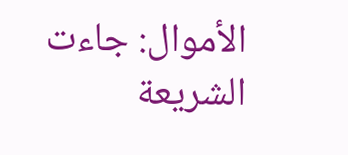الأموال: جاءت الشريعة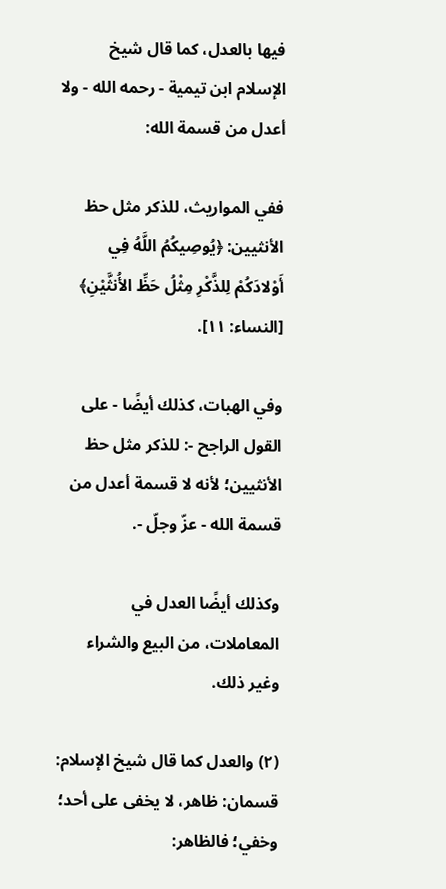فيها بالعدل، كما قال شيخ الإسلام ابن تيمية - رحمه الله - ولا أعدل من قسمة الله:

ففي المواريث، للذكر مثل حظ الأنثيين: ﴿يُوصِيكُمُ اللَّهُ فِي أَوْلادَكُمْ لِلذَّكْرِ مِثْلُ حَظِّ الأُنثَّيْنِ﴾ [النساء: ١١].

وفي الهبات، كذلك أيضًا - على القول الراجح -: للذكر مثل حظ الأنثيين؛ لأنه لا قسمة أعدل من قسمة الله - عزّ وجلّ -.

وكذلك أيضًا العدل في المعاملات، من البيع والشراء وغير ذلك.

(٢) والعدل كما قال شيخ الإسلام: قسمان: ظاهر، لا يخفى على أحد؛ وخفي؛ فالظاهر: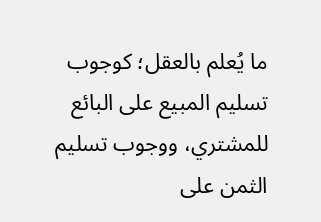ما يُعلم بالعقل؛ كوجوب تسليم المبيع على البائع للمشتري، ووجوب تسليم الثمن على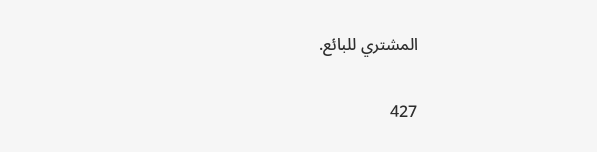المشتري للبائع.

427